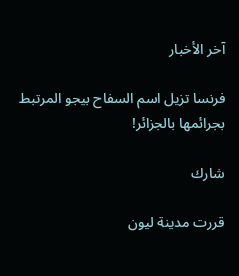آخر الأخبار

فرنسا تزيل اسم السفاح بيجو المرتبط بجرائمها بالجزائر!

شارك

قررت مدينة ليون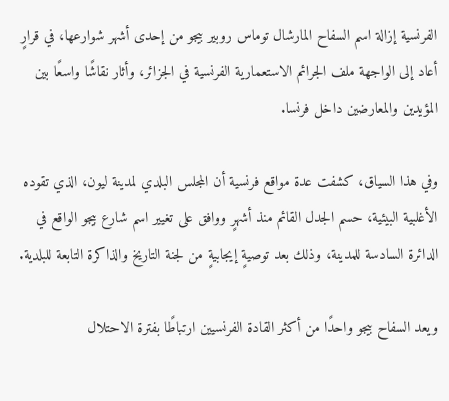الفرنسية إزالة اسم السفاح المارشال توماس روبير بيجو من إحدى أشهر شوارعها، في قرارٍ أعاد إلى الواجهة ملف الجرائم الاستعمارية الفرنسية في الجزائر، وأثار نقاشًا واسعًا بين المؤيدين والمعارضين داخل فرنسا.

وفي هذا السياق، كشفت عدة مواقع فرنسية أن المجلس البلدي لمدينة ليون، الذي تقوده الأغلبية البيئية، حسم الجدل القائم منذ أشهرٍ ووافق على تغيير اسم شارع بيجو الواقع في الدائرة السادسة للمدينة، وذلك بعد توصيةٍ إيجابيةٍ من لجنة التاريخ والذاكرة التابعة للبلدية.

ويعد السفاح بيجو واحدًا من أكثر القادة الفرنسيين ارتباطًا بفترة الاحتلال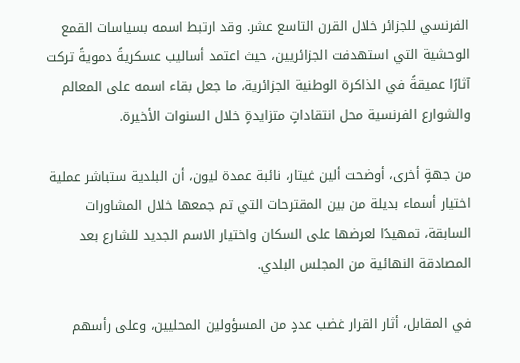الفرنسي للجزائر خلال القرن التاسع عشر. وقد ارتبط اسمه بسياسات القمع الوحشية التي استهدفت الجزائريين، حيث اعتمد أساليب عسكريةً دمويةً تركت آثارًا عميقةً في الذاكرة الوطنية الجزائرية، ما جعل بقاء اسمه على المعالم والشوارع الفرنسية محل انتقاداتٍ متزايدةٍ خلال السنوات الأخيرة.

من جهةٍ أخرى، أوضحت ألين غيتار، نائبة عمدة ليون، أن البلدية ستباشر عملية اختيار أسماء بديلة من بين المقترحات التي تم جمعها خلال المشاورات السابقة، تمهيدًا لعرضها على السكان واختيار الاسم الجديد للشارع بعد المصادقة النهائية من المجلس البلدي.

في المقابل، أثار القرار غضب عددٍ من المسؤولين المحليين، وعلى رأسهم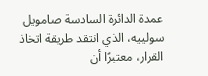عمدة الدائرة السادسة صامويل سولييه، الذي انتقد طريقة اتخاذ القرار، معتبرًا أن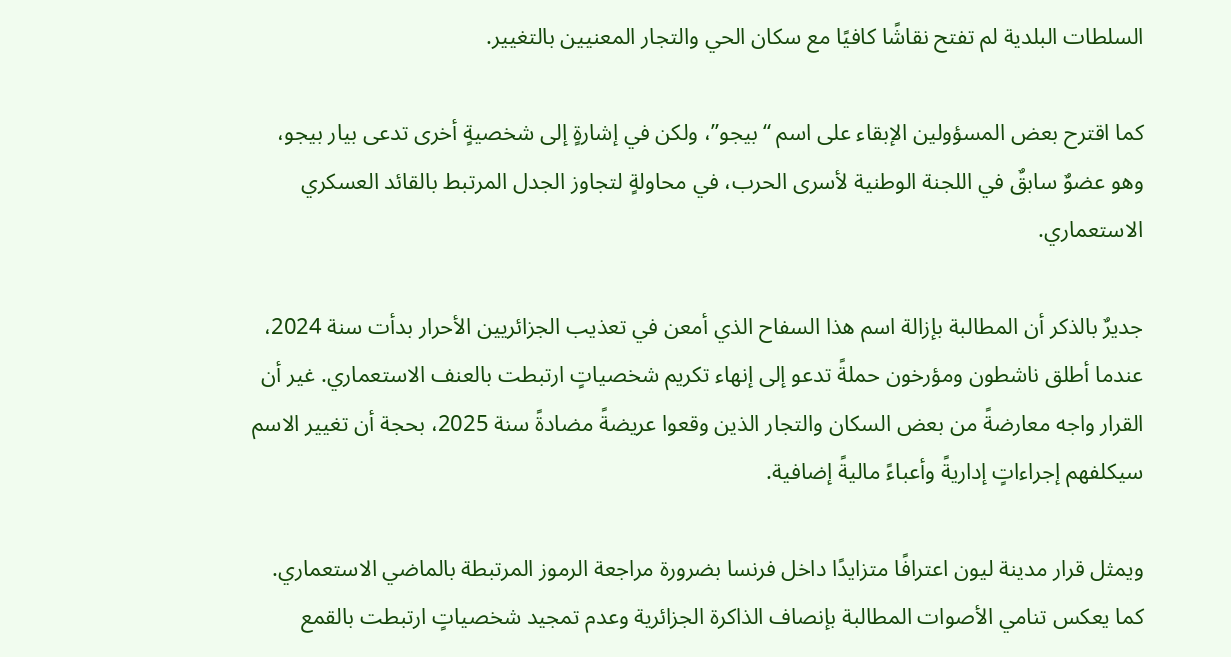السلطات البلدية لم تفتح نقاشًا كافيًا مع سكان الحي والتجار المعنيين بالتغيير.

كما اقترح بعض المسؤولين الإبقاء على اسم “بيجو”، ولكن في إشارةٍ إلى شخصيةٍ أخرى تدعى بيار بيجو، وهو عضوٌ سابقٌ في اللجنة الوطنية لأسرى الحرب، في محاولةٍ لتجاوز الجدل المرتبط بالقائد العسكري الاستعماري.

جديرٌ بالذكر أن المطالبة بإزالة اسم هذا السفاح الذي أمعن في تعذيب الجزائريين الأحرار بدأت سنة 2024، عندما أطلق ناشطون ومؤرخون حملةً تدعو إلى إنهاء تكريم شخصياتٍ ارتبطت بالعنف الاستعماري. غير أن القرار واجه معارضةً من بعض السكان والتجار الذين وقعوا عريضةً مضادةً سنة 2025، بحجة أن تغيير الاسم سيكلفهم إجراءاتٍ إداريةً وأعباءً ماليةً إضافية.

ويمثل قرار مدينة ليون اعترافًا متزايدًا داخل فرنسا بضرورة مراجعة الرموز المرتبطة بالماضي الاستعماري. كما يعكس تنامي الأصوات المطالبة بإنصاف الذاكرة الجزائرية وعدم تمجيد شخصياتٍ ارتبطت بالقمع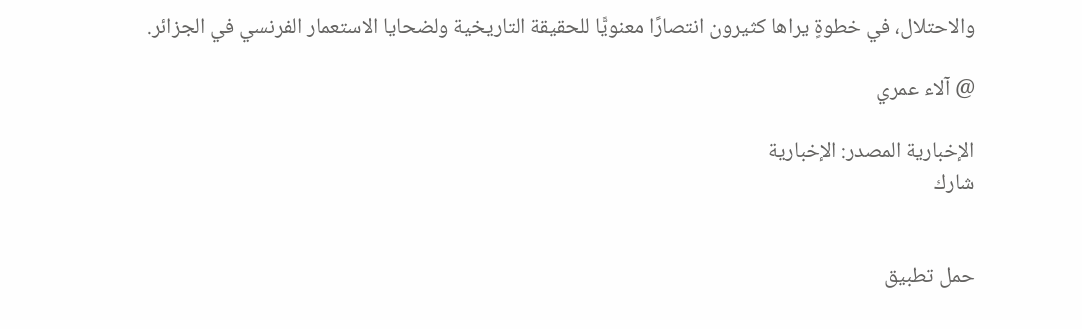والاحتلال، في خطوةٍ يراها كثيرون انتصارًا معنويًّا للحقيقة التاريخية ولضحايا الاستعمار الفرنسي في الجزائر.

@ آلاء عمري

الإخبارية المصدر: الإخبارية
شارك


حمل تطبيق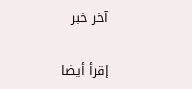آخر خبر

إقرأ أيضا